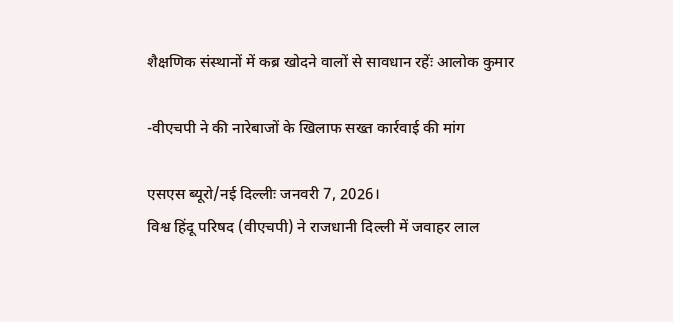शैक्षणिक संस्थानों में कब्र खोदने वालों से सावधान रहेंः आलोक कुमार

-वीएचपी ने की नारेबाजों के खिलाफ सख्त कार्रवाई की मांग

एसएस ब्यूरो/नई दिल्लीः जनवरी 7, 2026।
विश्व हिंदू परिषद (वीएचपी) ने राजधानी दिल्ली में जवाहर लाल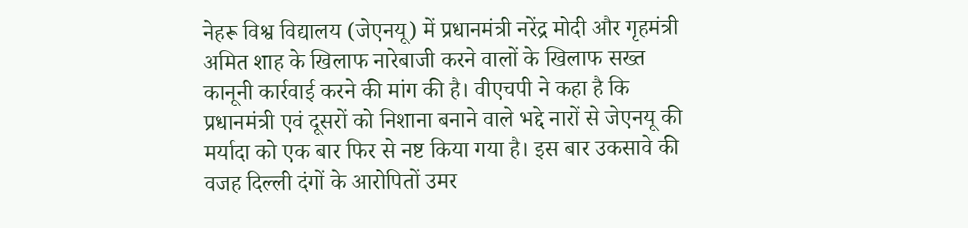नेहरू विश्व विद्यालय (जेएनयू) में प्रधानमंत्री नरेंद्र मोदी और गृहमंत्री अमित शाह के खिलाफ नारेबाजी करने वालों के खिलाफ सख्त कानूनी कार्रवाई करने की मांग की है। वीएचपी ने कहा है कि प्रधानमंत्री एवं दूसरों को निशाना बनाने वाले भद्दे नारों से जेएनयू की मर्यादा को एक बार फिर से नष्ट किया गया है। इस बार उकसावे की वजह दिल्ली दंगों के आरोपितों उमर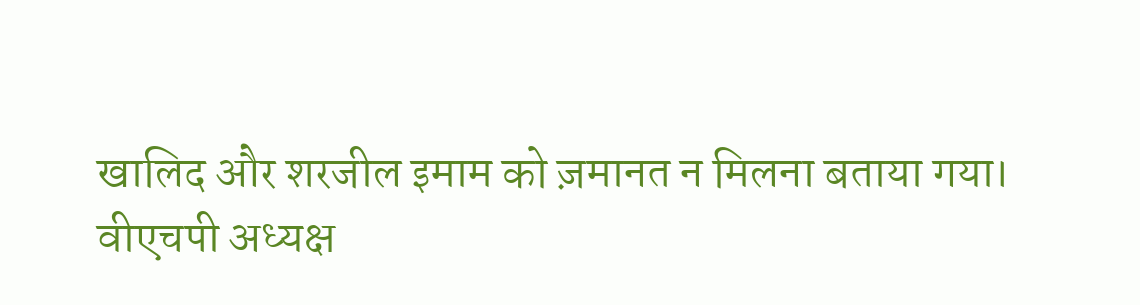खालिद और शरजील इमाम को ज़मानत न मिलना बताया गया।
वीएचपी अध्यक्ष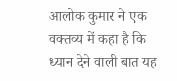आलोक कुमार ने एक वक्तव्य में कहा है कि ध्यान देने वाली बात यह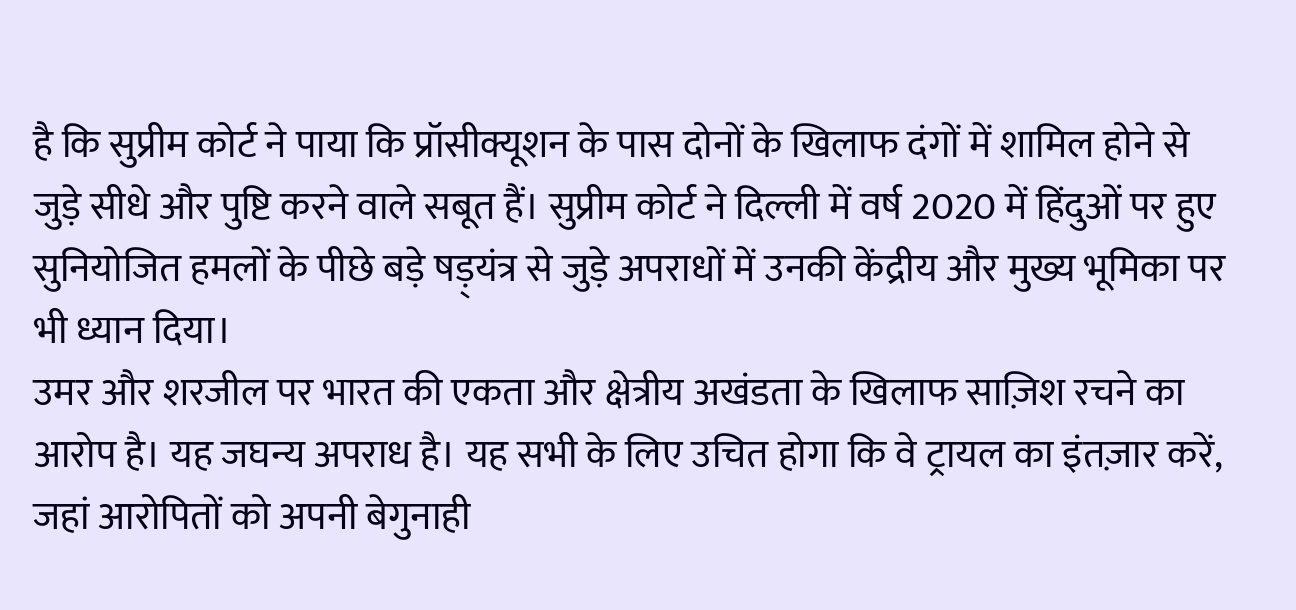है कि सुप्रीम कोर्ट ने पाया कि प्रॉसीक्यूशन के पास दोनों के खिलाफ दंगों में शामिल होने से जुड़े सीधे और पुष्टि करने वाले सबूत हैं। सुप्रीम कोर्ट ने दिल्ली में वर्ष 2020 में हिंदुओं पर हुए सुनियोजित हमलों के पीछे बड़े षड़्यंत्र से जुड़े अपराधों में उनकी केंद्रीय और मुख्य भूमिका पर भी ध्यान दिया।
उमर और शरजील पर भारत की एकता और क्षेत्रीय अखंडता के खिलाफ साज़िश रचने का आरोप है। यह जघन्य अपराध है। यह सभी के लिए उचित होगा कि वे ट्रायल का इंतज़ार करें, जहां आरोपितों को अपनी बेगुनाही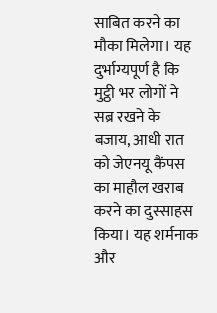साबित करने का मौका मिलेगा। यह दुर्भाग्यपूर्ण है कि मुट्ठी भर लोगों ने सब्र रखने के बजाय, आधी रात को जेएनयू कैंपस का माहौल खराब करने का दुस्साहस किया। यह शर्मनाक और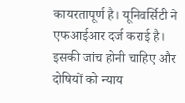कायरतापूर्ण है। यूनिवर्सिटी ने एफआईआर दर्ज कराई है। इसकी जांच होनी चाहिए और दोषियों को न्याय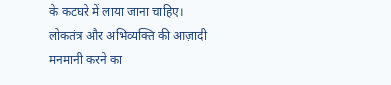के कटघरे में लाया जाना चाहिए।
लोकतंत्र और अभिव्यक्ति की आज़ादी मनमानी करने का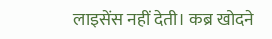लाइसेंस नहीं देती। कब्र खोदने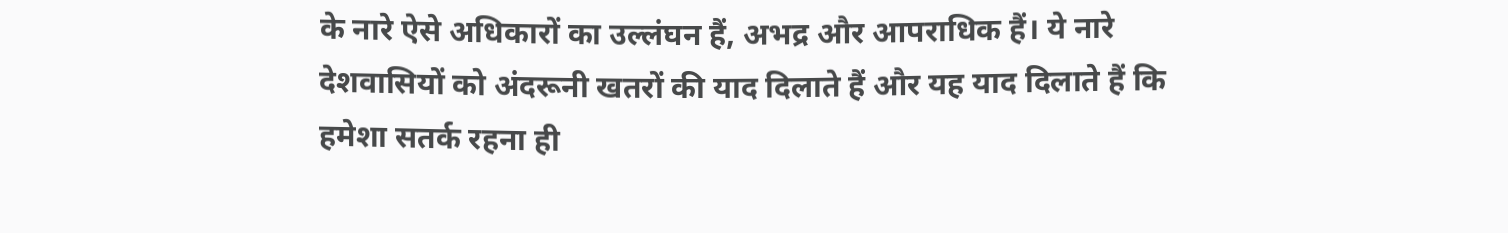के नारे ऐसे अधिकारों का उल्लंघन हैं, अभद्र और आपराधिक हैं। ये नारे देशवासियों को अंदरूनी खतरों की याद दिलाते हैं और यह याद दिलाते हैं कि हमेशा सतर्क रहना ही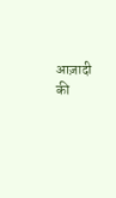आज़ादी की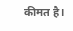कीमत है।